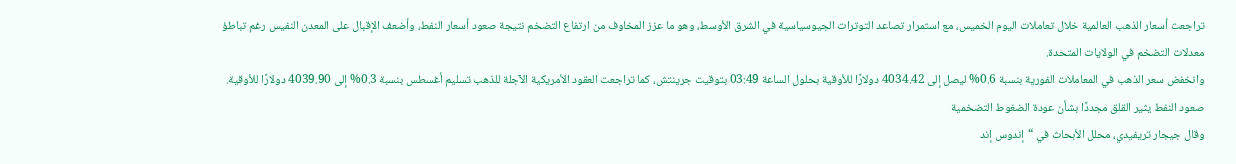تراجعت أسعار الذهب العالمية خلال تعاملات اليوم الخميس، مع استمرار تصاعد التوترات الجيوسياسية في الشرق الأوسط، وهو ما عزز المخاوف من ارتفاع التضخم نتيجة صعود أسعار النفط، وأضعف الإقبال على المعدن النفيس رغم تباطؤ معدلات التضخم في الولايات المتحدة.
وانخفض سعر الذهب في المعاملات الفورية بنسبة 0.6% ليصل إلى 4034.42 دولارًا للأوقية بحلول الساعة 03:49 بتوقيت جرينتش، كما تراجعت العقود الأمريكية الآجلة للذهب تسليم أغسطس بنسبة 0.3% إلى 4039.90 دولارًا للأوقية.
صعود النفط يثير القلق مجددًا بشأن عودة الضغوط التضخمية
وقال جيجار تريفيدي، محلل الأبحاث في “إندوس إند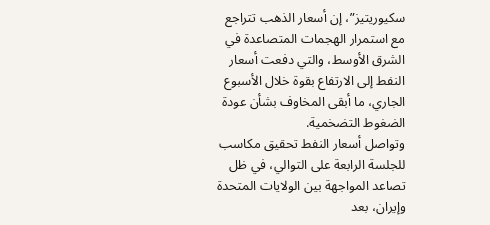سكيوريتيز”، إن أسعار الذهب تتراجع مع استمرار الهجمات المتصاعدة في الشرق الأوسط، والتي دفعت أسعار النفط إلى الارتفاع بقوة خلال الأسبوع الجاري، ما أبقى المخاوف بشأن عودة الضغوط التضخمية.
وتواصل أسعار النفط تحقيق مكاسب للجلسة الرابعة على التوالي، في ظل تصاعد المواجهة بين الولايات المتحدة وإيران، بعد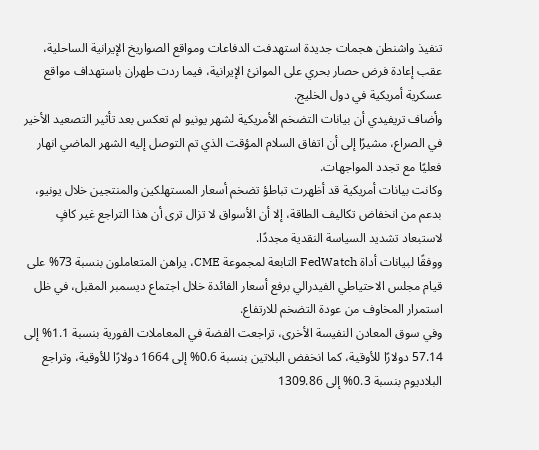تنفيذ واشنطن هجمات جديدة استهدفت الدفاعات ومواقع الصواريخ الإيرانية الساحلية، عقب إعادة فرض حصار بحري على الموانئ الإيرانية، فيما ردت طهران باستهداف مواقع عسكرية أمريكية في دول الخليج.
وأضاف تريفيدي أن بيانات التضخم الأمريكية لشهر يونيو لم تعكس بعد تأثير التصعيد الأخير في الصراع، مشيرًا إلى أن اتفاق السلام المؤقت الذي تم التوصل إليه الشهر الماضي انهار فعليًا مع تجدد المواجهات.
وكانت بيانات أمريكية قد أظهرت تباطؤ تضخم أسعار المستهلكين والمنتجين خلال يونيو، بدعم من انخفاض تكاليف الطاقة، إلا أن الأسواق لا تزال ترى أن هذا التراجع غير كافٍ لاستبعاد تشديد السياسة النقدية مجددًا.
ووفقًا لبيانات أداة FedWatch التابعة لمجموعة CME، يراهن المتعاملون بنسبة 73% على قيام مجلس الاحتياطي الفيدرالي برفع أسعار الفائدة خلال اجتماع ديسمبر المقبل، في ظل استمرار المخاوف من عودة التضخم للارتفاع.
وفي سوق المعادن النفيسة الأخرى، تراجعت الفضة في المعاملات الفورية بنسبة 1.1% إلى 57.14 دولارًا للأوقية، كما انخفض البلاتين بنسبة 0.6% إلى 1664 دولارًا للأوقية، وتراجع البلاديوم بنسبة 0.3% إلى 1309.86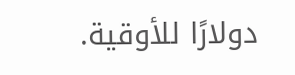دولارًا للأوقية.